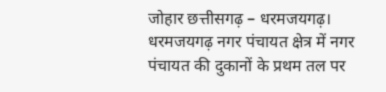जोहार छत्तीसगढ़ – धरमजयगढ़।
धरमजयगढ़ नगर पंचायत क्षेत्र में नगर पंचायत की दुकानों के प्रथम तल पर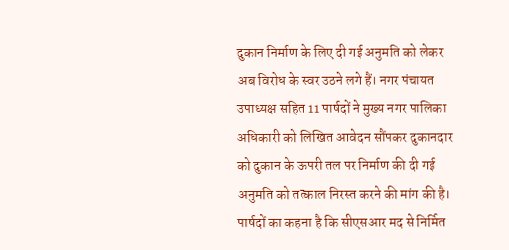दुकान निर्माण के लिए दी गई अनुमति को लेकर अब विरोध के स्वर उठने लगे हैं। नगर पंचायत उपाध्यक्ष सहित 11 पार्षदों ने मुख्य नगर पालिका अधिकारी को लिखित आवेदन सौंपकर दुकानदार को दुकान के ऊपरी तल पर निर्माण की दी गई अनुमति को तत्काल निरस्त करने की मांग की है। पार्षदों का कहना है कि सीएसआर मद से निर्मित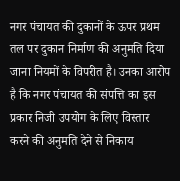नगर पंचायत की दुकानों के ऊपर प्रथम तल पर दुकान निर्माण की अनुमति दिया जाना नियमों के विपरीत है। उनका आरोप है कि नगर पंचायत की संपत्ति का इस प्रकार निजी उपयोग के लिए विस्तार करने की अनुमति देने से निकाय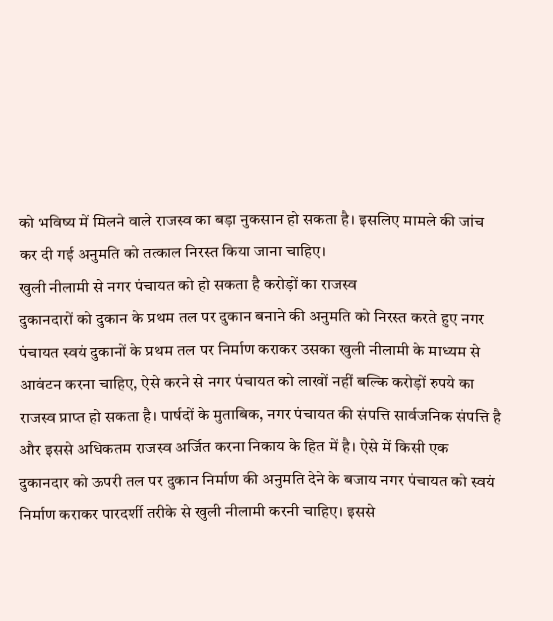को भविष्य में मिलने वाले राजस्व का बड़ा नुकसान हो सकता है। इसलिए मामले की जांच कर दी गई अनुमति को तत्काल निरस्त किया जाना चाहिए।
खुली नीलामी से नगर पंचायत को हो सकता है करोड़ों का राजस्व
दुकानदारों को दुकान के प्रथम तल पर दुकान बनाने की अनुमति को निरस्त करते हुए नगर पंचायत स्वयं दुकानों के प्रथम तल पर निर्माण कराकर उसका खुली नीलामी के माध्यम से आवंटन करना चाहिए, ऐसे करने से नगर पंचायत को लाखों नहीं बल्कि करोड़ों रुपये का राजस्व प्राप्त हो सकता है। पार्षदों के मुताबिक, नगर पंचायत की संपत्ति सार्वजनिक संपत्ति है और इससे अधिकतम राजस्व अर्जित करना निकाय के हित में है। ऐसे में किसी एक दुकानदार को ऊपरी तल पर दुकान निर्माण की अनुमति देने के बजाय नगर पंचायत को स्वयं निर्माण कराकर पारदर्शी तरीके से खुली नीलामी करनी चाहिए। इससे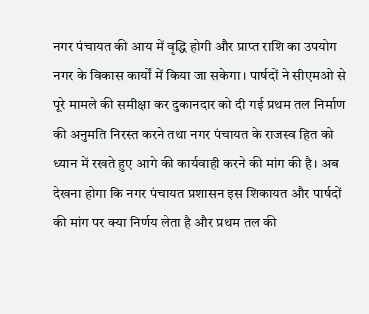नगर पंचायत की आय में वृद्धि होगी और प्राप्त राशि का उपयोग नगर के विकास कार्यों में किया जा सकेगा। पार्षदों ने सीएमओ से पूरे मामले की समीक्षा कर दुकानदार को दी गई प्रथम तल निर्माण की अनुमति निरस्त करने तथा नगर पंचायत के राजस्व हित को ध्यान में रखते हुए आगे की कार्यवाही करने की मांग की है। अब देखना होगा कि नगर पंचायत प्रशासन इस शिकायत और पार्षदों की मांग पर क्या निर्णय लेता है और प्रथम तल की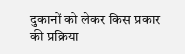दुकानों को लेकर किस प्रकार की प्रक्रिया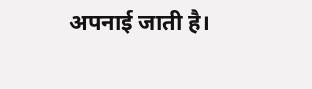अपनाई जाती है।